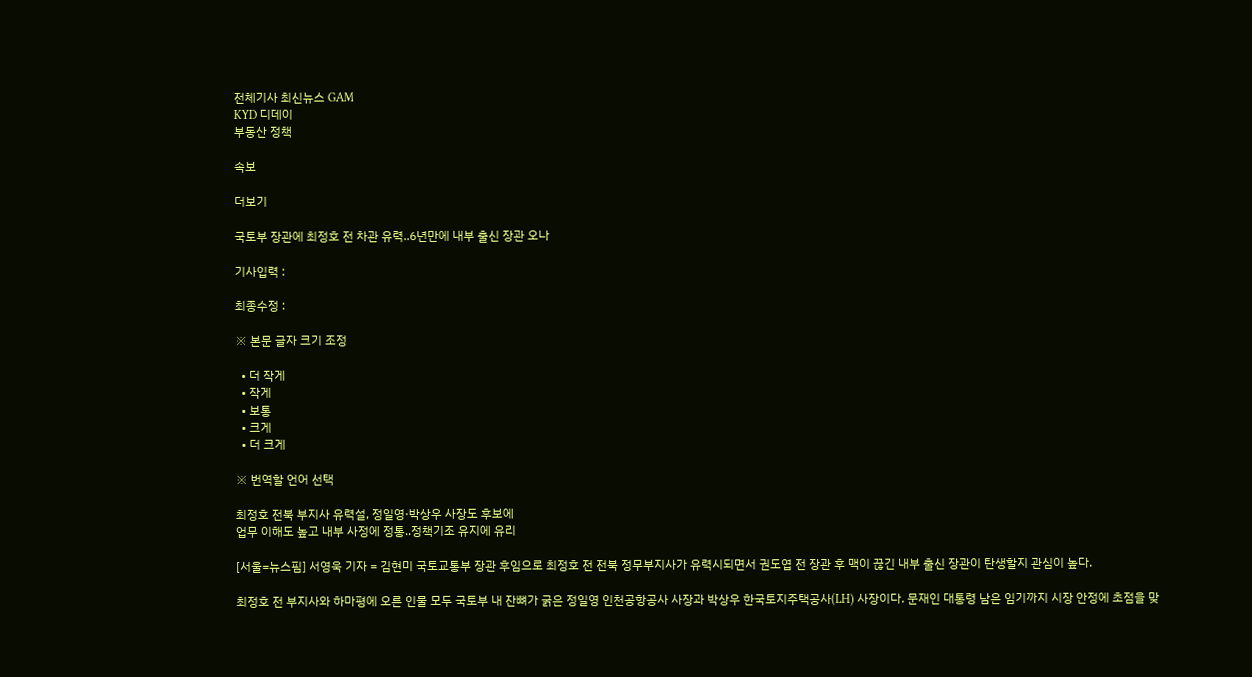전체기사 최신뉴스 GAM
KYD 디데이
부동산 정책

속보

더보기

국토부 장관에 최정호 전 차관 유력..6년만에 내부 출신 장관 오나

기사입력 :

최종수정 :

※ 본문 글자 크기 조정

  • 더 작게
  • 작게
  • 보통
  • 크게
  • 더 크게

※ 번역할 언어 선택

최정호 전북 부지사 유력설, 정일영·박상우 사장도 후보에
업무 이해도 높고 내부 사정에 정통..정책기조 유지에 유리

[서울=뉴스핌] 서영욱 기자 = 김현미 국토교통부 장관 후임으로 최정호 전 전북 정무부지사가 유력시되면서 권도엽 전 장관 후 맥이 끊긴 내부 출신 장관이 탄생할지 관심이 높다.

최정호 전 부지사와 하마평에 오른 인물 모두 국토부 내 잔뼈가 굵은 정일영 인천공항공사 사장과 박상우 한국토지주택공사(LH) 사장이다. 문재인 대통령 남은 임기까지 시장 안정에 초점을 맞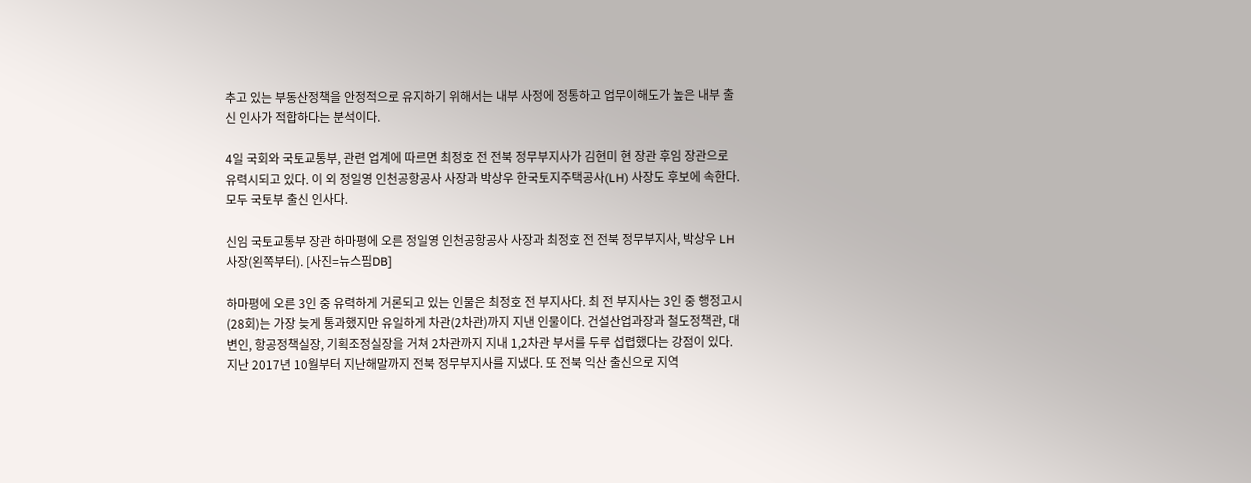추고 있는 부동산정책을 안정적으로 유지하기 위해서는 내부 사정에 정통하고 업무이해도가 높은 내부 출신 인사가 적합하다는 분석이다.

4일 국회와 국토교통부, 관련 업계에 따르면 최정호 전 전북 정무부지사가 김현미 현 장관 후임 장관으로 유력시되고 있다. 이 외 정일영 인천공항공사 사장과 박상우 한국토지주택공사(LH) 사장도 후보에 속한다. 모두 국토부 출신 인사다.

신임 국토교통부 장관 하마평에 오른 정일영 인천공항공사 사장과 최정호 전 전북 정무부지사, 박상우 LH 사장(왼쪽부터). [사진=뉴스핌DB]

하마평에 오른 3인 중 유력하게 거론되고 있는 인물은 최정호 전 부지사다. 최 전 부지사는 3인 중 행정고시(28회)는 가장 늦게 통과했지만 유일하게 차관(2차관)까지 지낸 인물이다. 건설산업과장과 철도정책관, 대변인, 항공정책실장, 기획조정실장을 거쳐 2차관까지 지내 1,2차관 부서를 두루 섭렵했다는 강점이 있다. 지난 2017년 10월부터 지난해말까지 전북 정무부지사를 지냈다. 또 전북 익산 출신으로 지역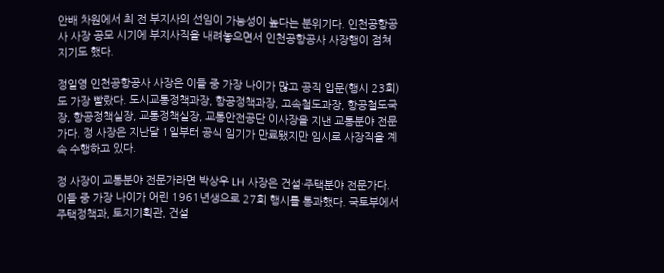안배 차원에서 최 전 부지사의 선임이 가능성이 높다는 분위기다. 인천공항공사 사장 공모 시기에 부지사직을 내려놓으면서 인천공항공사 사장행이 점쳐지기도 했다.

정일영 인천공항공사 사장은 이들 중 가장 나이가 많고 공직 입문(행시 23회)도 가장 빨랐다. 도시교통정책과장, 항공정책과장, 고속철도과장, 항공철도국장, 항공정책실장, 교통정책실장, 교통안전공단 이사장을 지낸 교통분야 전문가다. 정 사장은 지난달 1일부터 공식 임기가 만료됐지만 임시로 사장직을 계속 수행하고 있다.

정 사장이 교통분야 전문가라면 박상우 LH 사장은 건설·주택분야 전문가다. 이들 중 가장 나이가 어린 1961년생으로 27회 행시를 통과했다. 국토부에서 주택정책과, 토지기획관, 건설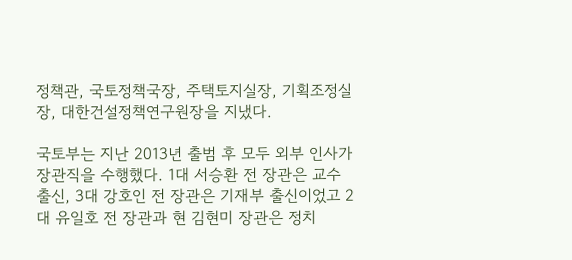정책관, 국토정책국장, 주택토지실장, 기획조정실장, 대한건설정책연구원장을 지냈다.

국토부는 지난 2013년 출범 후 모두 외부 인사가 장관직을 수행했다. 1대 서승환 전 장관은 교수 출신, 3대 강호인 전 장관은 기재부 출신이었고 2대 유일호 전 장관과 현 김현미 장관은 정치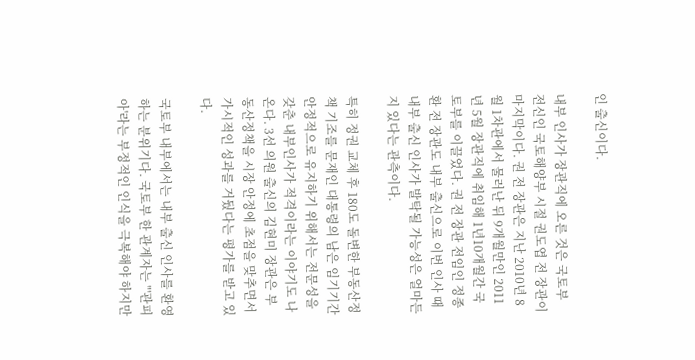인 출신이다.

내부 인사가 장관직에 오른 것은 국토부 전신인 국토해양부 시절 권도엽 전 장관이 마지막이다. 권 전 장관은 지난 2010년 8월 1차관에서 물러난 뒤 9개월만인 2011년 5월 장관직에 취임해 1년10개월간 국토부를 이끌었다. 권 전 장관 전임인 정종환 전 장관도 내부 출신으로 이번 인사 때 내부 출신 인사가 발탁될 가능성은 얼마든지 있다는 관측이다.

특히 정권 교체 후 180도 돌변한 부동산정책 기조를 문재인 대통령의 남은 임기기간 안정적으로 유지하기 위해서는 전문성을 갖춘 내부인사가 적격이라는 이야기도 나온다. 3선 의원 출신의 김현미 장관은 부동산정책을 시장 안정에 초점을 맞추면서 가시적인 성과를 거뒀다는 평가를 받고 있다.

국토부 내부에서는 내부 출신 인사를 환영하는 분위기다. 국토부 한 관계자는 "'관피아'라는 부정적인 인식을 극복해야 하지만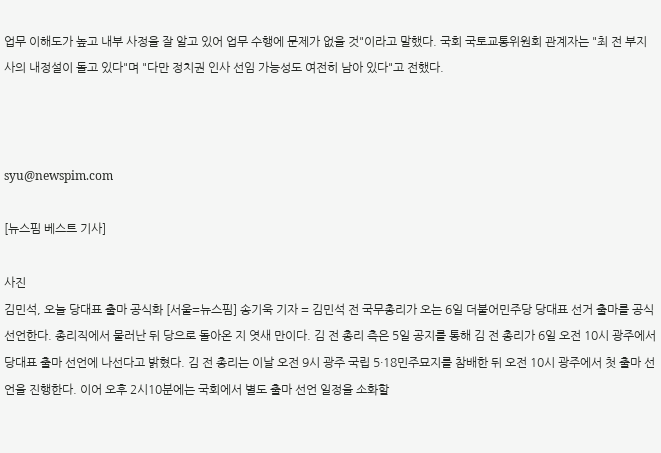업무 이해도가 높고 내부 사정을 잘 알고 있어 업무 수행에 문제가 없을 것"이라고 말했다. 국회 국토교통위원회 관계자는 "최 전 부지사의 내정설이 돌고 있다"며 "다만 정치권 인사 선임 가능성도 여전히 남아 있다"고 전했다.



syu@newspim.com

[뉴스핌 베스트 기사]

사진
김민석, 오늘 당대표 출마 공식화 [서울=뉴스핌] 송기욱 기자 = 김민석 전 국무총리가 오는 6일 더불어민주당 당대표 선거 출마를 공식 선언한다. 총리직에서 물러난 뒤 당으로 돌아온 지 엿새 만이다. 김 전 총리 측은 5일 공지를 통해 김 전 총리가 6일 오전 10시 광주에서 당대표 출마 선언에 나선다고 밝혔다. 김 전 총리는 이날 오전 9시 광주 국립 5·18민주묘지를 참배한 뒤 오전 10시 광주에서 첫 출마 선언을 진행한다. 이어 오후 2시10분에는 국회에서 별도 출마 선언 일정을 소화할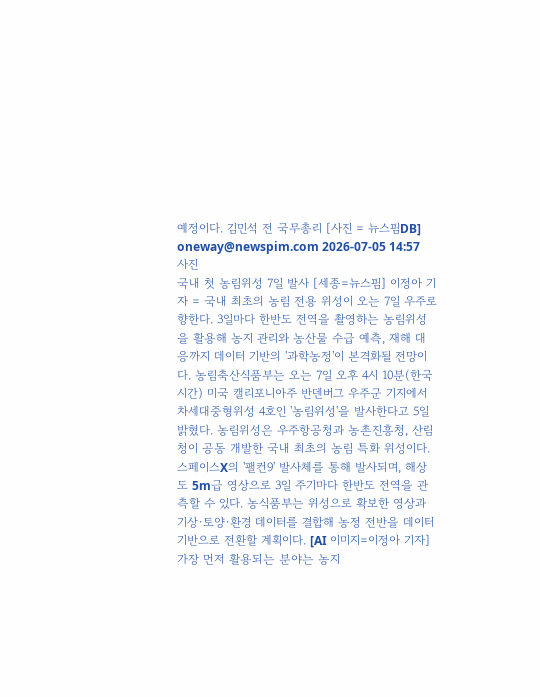예정이다. 김민석 전 국무총리 [사진 = 뉴스핌DB] oneway@newspim.com 2026-07-05 14:57
사진
국내 첫 농림위성 7일 발사 [세종=뉴스핌] 이정아 기자 = 국내 최초의 농림 전용 위성이 오는 7일 우주로 향한다. 3일마다 한반도 전역을 촬영하는 농림위성을 활용해 농지 관리와 농산물 수급 예측, 재해 대응까지 데이터 기반의 '과학농정'이 본격화될 전망이다. 농림축산식품부는 오는 7일 오후 4시 10분(한국시간) 미국 캘리포니아주 반덴버그 우주군 기지에서 차세대중형위성 4호인 '농림위성'을 발사한다고 5일 밝혔다. 농림위성은 우주항공청과 농촌진흥청, 산림청이 공동 개발한 국내 최초의 농림 특화 위성이다. 스페이스X의 '팰컨9' 발사체를 통해 발사되며, 해상도 5m급 영상으로 3일 주기마다 한반도 전역을 관측할 수 있다. 농식품부는 위성으로 확보한 영상과 기상·토양·환경 데이터를 결합해 농정 전반을 데이터 기반으로 전환할 계획이다. [AI 이미지=이정아 기자] 가장 먼저 활용되는 분야는 농지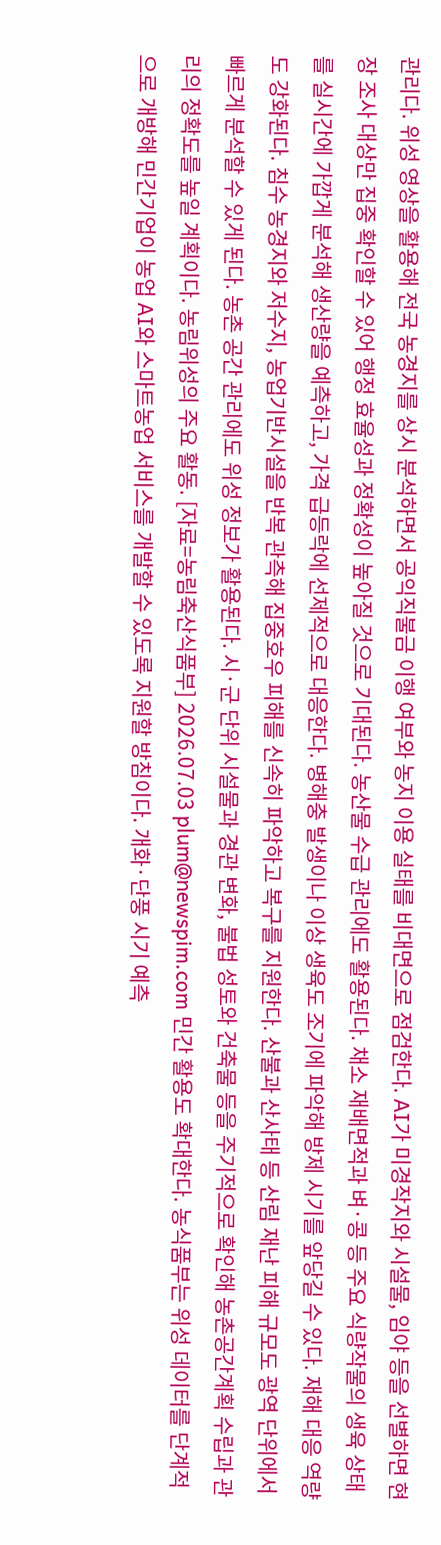관리다. 위성 영상을 활용해 전국 농경지를 상시 분석하면서 공익직불금 이행 여부와 농지 이용 실태를 비대면으로 점검한다. AI가 미경작지와 시설물, 임야 등을 선별하면 현장 조사 대상만 집중 확인할 수 있어 행정 효율성과 정확성이 높아질 것으로 기대된다. 농산물 수급 관리에도 활용된다. 채소 재배면적과 벼·콩 등 주요 식량작물의 생육 상태를 실시간에 가깝게 분석해 생산량을 예측하고, 가격 급등락에 선제적으로 대응한다. 병해충 발생이나 이상 생육도 조기에 파악해 방제 시기를 앞당길 수 있다. 재해 대응 역량도 강화된다. 침수 농경지와 저수지, 농업기반시설을 반복 관측해 집중호우 피해를 신속히 파악하고 복구를 지원한다. 산불과 산사태 등 산림 재난 피해 규모도 광역 단위에서 빠르게 분석할 수 있게 된다. 농촌 공간 관리에도 위성 정보가 활용된다. 시·군 단위 시설물과 경관 변화, 불법 성토와 건축물 등을 주기적으로 확인해 농촌공간계획 수립과 관리의 정확도를 높일 계획이다. 농림위성의 주요 활동. [자료=농림축산식품부] 2026.07.03 plum@newspim.com 민간 활용도 확대한다. 농식품부는 위성 데이터를 단계적으로 개방해 민간기업이 농업 AI와 스마트농업 서비스를 개발할 수 있도록 지원할 방침이다. 개화·단풍 시기 예측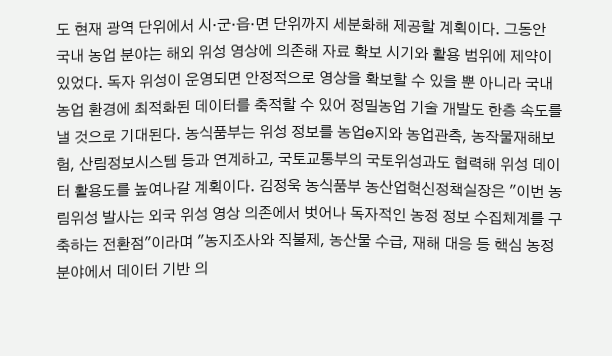도 현재 광역 단위에서 시·군·읍·면 단위까지 세분화해 제공할 계획이다. 그동안 국내 농업 분야는 해외 위성 영상에 의존해 자료 확보 시기와 활용 범위에 제약이 있었다. 독자 위성이 운영되면 안정적으로 영상을 확보할 수 있을 뿐 아니라 국내 농업 환경에 최적화된 데이터를 축적할 수 있어 정밀농업 기술 개발도 한층 속도를 낼 것으로 기대된다. 농식품부는 위성 정보를 농업e지와 농업관측, 농작물재해보험, 산림정보시스템 등과 연계하고, 국토교통부의 국토위성과도 협력해 위성 데이터 활용도를 높여나갈 계획이다. 김정욱 농식품부 농산업혁신정책실장은 "이번 농림위성 발사는 외국 위성 영상 의존에서 벗어나 독자적인 농정 정보 수집체계를 구축하는 전환점"이라며 "농지조사와 직불제, 농산물 수급, 재해 대응 등 핵심 농정 분야에서 데이터 기반 의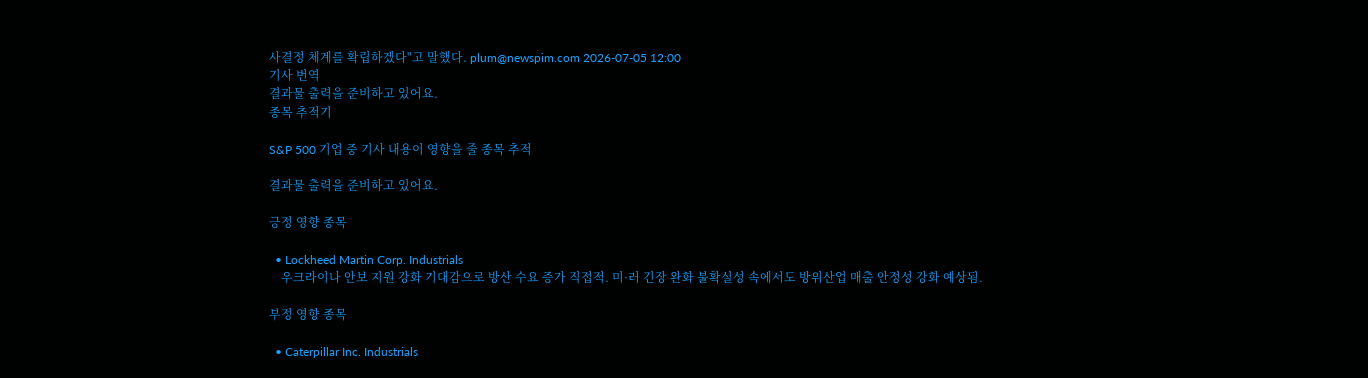사결정 체계를 확립하겠다"고 말했다. plum@newspim.com 2026-07-05 12:00
기사 번역
결과물 출력을 준비하고 있어요.
종목 추적기

S&P 500 기업 중 기사 내용이 영향을 줄 종목 추적

결과물 출력을 준비하고 있어요.

긍정 영향 종목

  • Lockheed Martin Corp. Industrials
    우크라이나 안보 지원 강화 기대감으로 방산 수요 증가 직접적. 미·러 긴장 완화 불확실성 속에서도 방위산업 매출 안정성 강화 예상됨.

부정 영향 종목

  • Caterpillar Inc. Industrials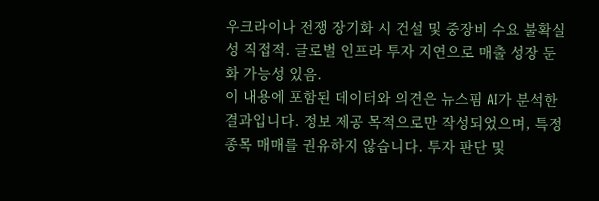우크라이나 전쟁 장기화 시 건설 및 중장비 수요 불확실성 직접적. 글로벌 인프라 투자 지연으로 매출 성장 둔화 가능성 있음.
이 내용에 포함된 데이터와 의견은 뉴스핌 AI가 분석한 결과입니다. 정보 제공 목적으로만 작성되었으며, 특정 종목 매매를 권유하지 않습니다. 투자 판단 및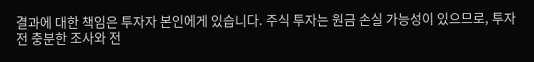결과에 대한 책임은 투자자 본인에게 있습니다. 주식 투자는 원금 손실 가능성이 있으므로, 투자 전 충분한 조사와 전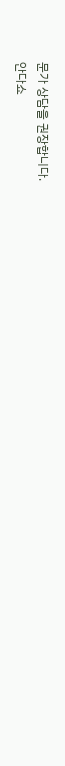문가 상담을 권장합니다.
안다쇼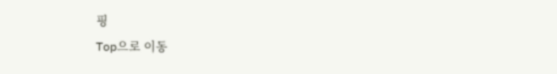핑
Top으로 이동